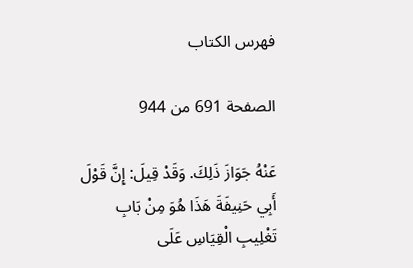فهرس الكتاب

الصفحة 691 من 944

عَنْهُ جَوَازَ ذَلِكَ. وَقَدْ قِيلَ: إِنَّ قَوْلَ أَبِي حَنِيفَةَ هَذَا هُوَ مِنْ بَابِ تَغْلِيبِ الْقِيَاسِ عَلَى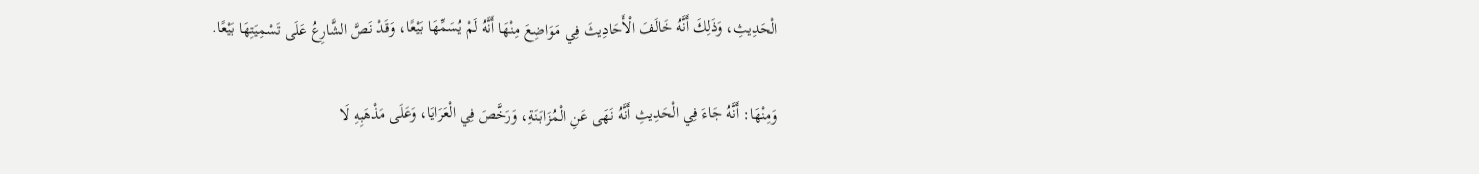الْحَدِيثِ، وَذَلِكَ أَنَّهُ خَالَفَ الْأَحَادِيثَ فِي مَوَاضِعَ مِنْهَا أَنَّهُ لَمْ يُسَمِّهَا بَيْعًا، وَقَدْ نَصَّ الشَّارِعُ عَلَى تَسْمِيَتِهَا بَيْعًا.

وَمِنْهَا: أَنَّهُ جَاءَ فِي الْحَدِيثِ أَنَّهُ نَهَى عَنِ الْمُزَابَنَةِ، وَرَخَّصَ فِي الْعَرَايَا، وَعَلَى مَذْهَبِهِ لَا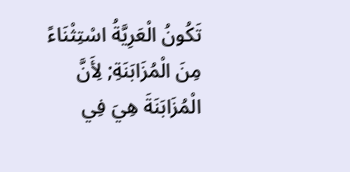تَكُونُ الْعَرِيَّةُ اسْتِثْنَاءً مِنَ الْمُزَابَنَةِ; لِأَنَّ الْمُزَابَنَةَ هِيَ فِي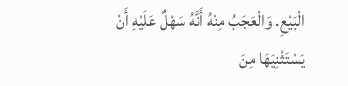الْبَيْعِ. وَالْعَجَبُ مِنْهُ أَنَّهُ سَهْلٌ عَلَيْهِ أَنْ يَسْتَثْنِيَهَا مِنَ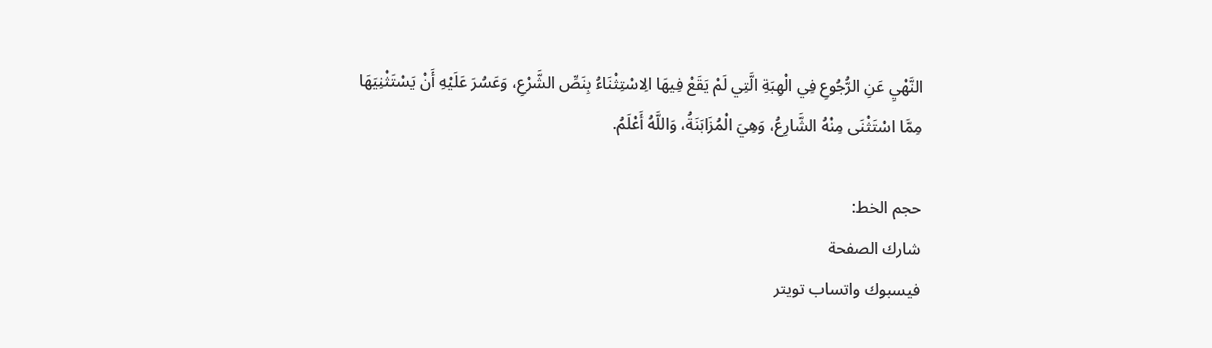النَّهْيِ عَنِ الرُّجُوعِ فِي الْهِبَةِ الَّتِي لَمْ يَقَعْ فِيهَا الِاسْتِثْنَاءُ بِنَصِّ الشَّرْعِ، وَعَسُرَ عَلَيْهِ أَنْ يَسْتَثْنِيَهَا مِمَّا اسْتَثْنَى مِنْهُ الشَّارِعُ، وَهِيَ الْمُزَابَنَةُ، وَاللَّهُ أَعْلَمُ.

حجم الخط:
شارك الصفحة
فيسبوك واتساب تويتر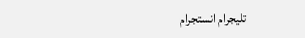تليجرام انستجرام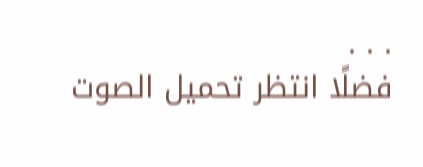. . .
فضلًا انتظر تحميل الصوت